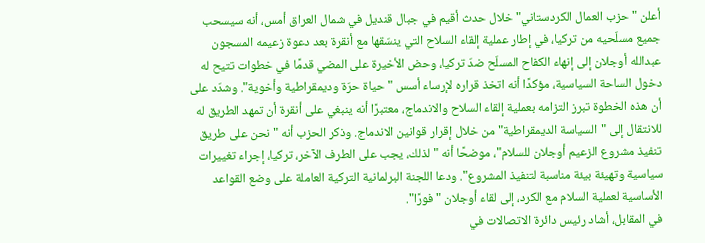أعلن "حزب العمال الكردستاني" خلال حدث أقيم في جبال قنديل في شمال العراق أمس، أنه سيسحب جميع مسلّحيه من تركيا، في إطار عملية إلقاء السلاح التي ينسّقها مع أنقرة بعد دعوة زعيمه المسجون عبدالله أوجلان إلى إنهاء الكفاح المسلّح ضدّ تركيا، وحض الأخيرة على المضي قدمًا في خطوات تتيح له دخول الساحة السياسية، مؤكدًا أنه اتخذ قراره لإرساء أسس "حياة حرّة وديمقراطية وأخوية". وشدّد على أن هذه الخطوة تبرز التزامه بعملية إلقاء السلاح والاندماج، معتبرًا أنه ينبغي على أنقرة أن تمهد الطريق له للانتقال إلى "السياسة الديمقراطية" من خلال إقرار قوانين الاندماج. وذكر الحزب أنه "نحن على طريق تنفيذ مشروع الزعيم أوجلان للسلام"، موضحًا أنه "لذلك، يجب على الطرف الآخر، تركيا، إجراء تغييرات سياسية وتهيئة بيئة مناسبة لتنفيذ المشروع". ودعا اللجنة البرلمانية التركية العاملة على وضع القواعد الأساسية لعملية السلام مع الكرد، إلى لقاء أوجلان "فورًا".
في المقابل، أشاد رئيس دائرة الاتصالات في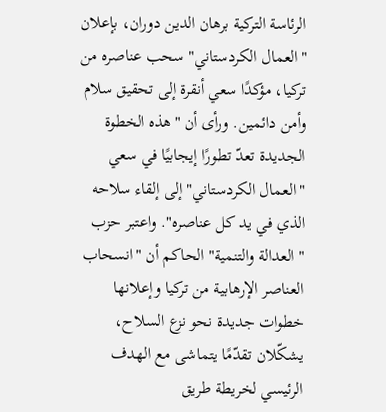الرئاسة التركية برهان الدين دوران، بإعلان "العمال الكردستاني" سحب عناصره من تركيا، مؤكدًا سعي أنقرة إلى تحقيق سلام وأمن دائمين. ورأى أن "هذه الخطوة الجديدة تعدّ تطورًا إيجابيًا في سعي "العمال الكردستاني" إلى إلقاء سلاحه الذي في يد كل عناصره". واعتبر حزب "العدالة والتنمية" الحاكم أن "انسحاب العناصر الإرهابية من تركيا وإعلانها خطوات جديدة نحو نزع السلاح، يشكّلان تقدّمًا يتماشى مع الهدف الرئيسي لخريطة طريق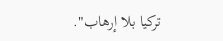تركيا بلا إرهاب".